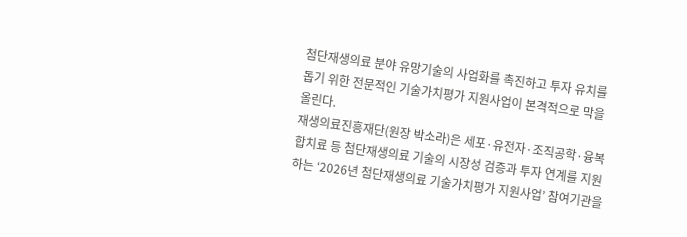첨단재생의료 분야 유망기술의 사업화를 촉진하고 투자 유치를 돕기 위한 전문적인 기술가치평가 지원사업이 본격적으로 막을 올린다.
재생의료진흥재단(원장 박소라)은 세포·유전자·조직공학·융복합치료 등 첨단재생의료 기술의 시장성 검증과 투자 연계를 지원하는 ‘2026년 첨단재생의료 기술가치평가 지원사업’ 참여기관을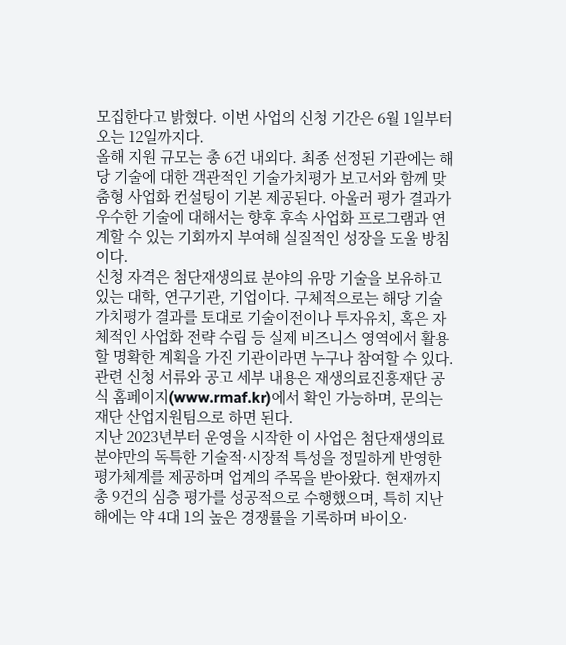모집한다고 밝혔다. 이번 사업의 신청 기간은 6월 1일부터 오는 12일까지다.
올해 지원 규모는 총 6건 내외다. 최종 선정된 기관에는 해당 기술에 대한 객관적인 기술가치평가 보고서와 함께 맞춤형 사업화 컨설팅이 기본 제공된다. 아울러 평가 결과가 우수한 기술에 대해서는 향후 후속 사업화 프로그램과 연계할 수 있는 기회까지 부여해 실질적인 성장을 도울 방침이다.
신청 자격은 첨단재생의료 분야의 유망 기술을 보유하고 있는 대학, 연구기관, 기업이다. 구체적으로는 해당 기술가치평가 결과를 토대로 기술이전이나 투자유치, 혹은 자체적인 사업화 전략 수립 등 실제 비즈니스 영역에서 활용할 명확한 계획을 가진 기관이라면 누구나 참여할 수 있다. 관련 신청 서류와 공고 세부 내용은 재생의료진흥재단 공식 홈페이지(www.rmaf.kr)에서 확인 가능하며, 문의는 재단 산업지원팀으로 하면 된다.
지난 2023년부터 운영을 시작한 이 사업은 첨단재생의료 분야만의 독특한 기술적·시장적 특성을 정밀하게 반영한 평가체계를 제공하며 업계의 주목을 받아왔다. 현재까지 총 9건의 심층 평가를 성공적으로 수행했으며, 특히 지난해에는 약 4대 1의 높은 경쟁률을 기록하며 바이오·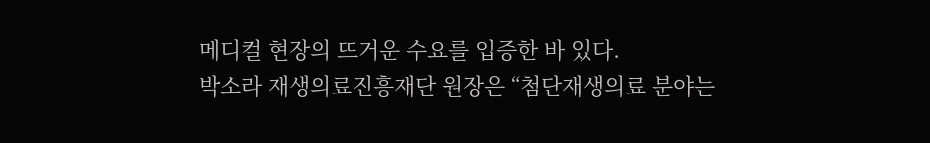메디컬 현장의 뜨거운 수요를 입증한 바 있다.
박소라 재생의료진흥재단 원장은 “첨단재생의료 분야는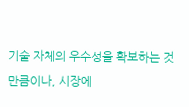기술 자체의 우수성을 확보하는 것만큼이나, 시장에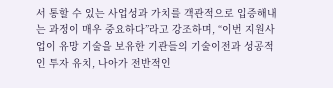서 통할 수 있는 사업성과 가치를 객관적으로 입증해내는 과정이 매우 중요하다”라고 강조하며, “이번 지원사업이 유망 기술을 보유한 기관들의 기술이전과 성공적인 투자 유치, 나아가 전반적인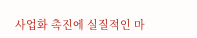사업화 촉진에 실질적인 마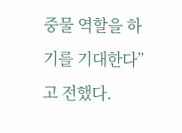중물 역할을 하기를 기대한다”고 전했다.